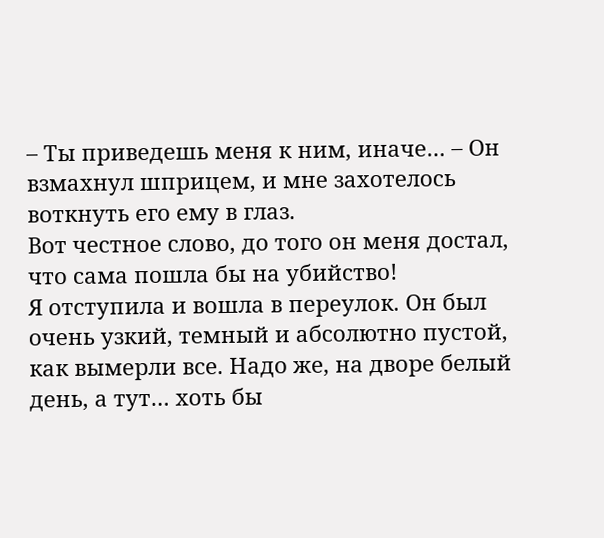– Ты приведешь меня к ним, иначе… – Он взмахнул шприцем, и мне захотелось воткнуть его ему в глаз.
Вот честное слово, до того он меня достал, что сама пошла бы на убийство!
Я отступила и вошла в переулок. Он был очень узкий, темный и абсолютно пустой, как вымерли все. Надо же, на дворе белый день, а тут… хоть бы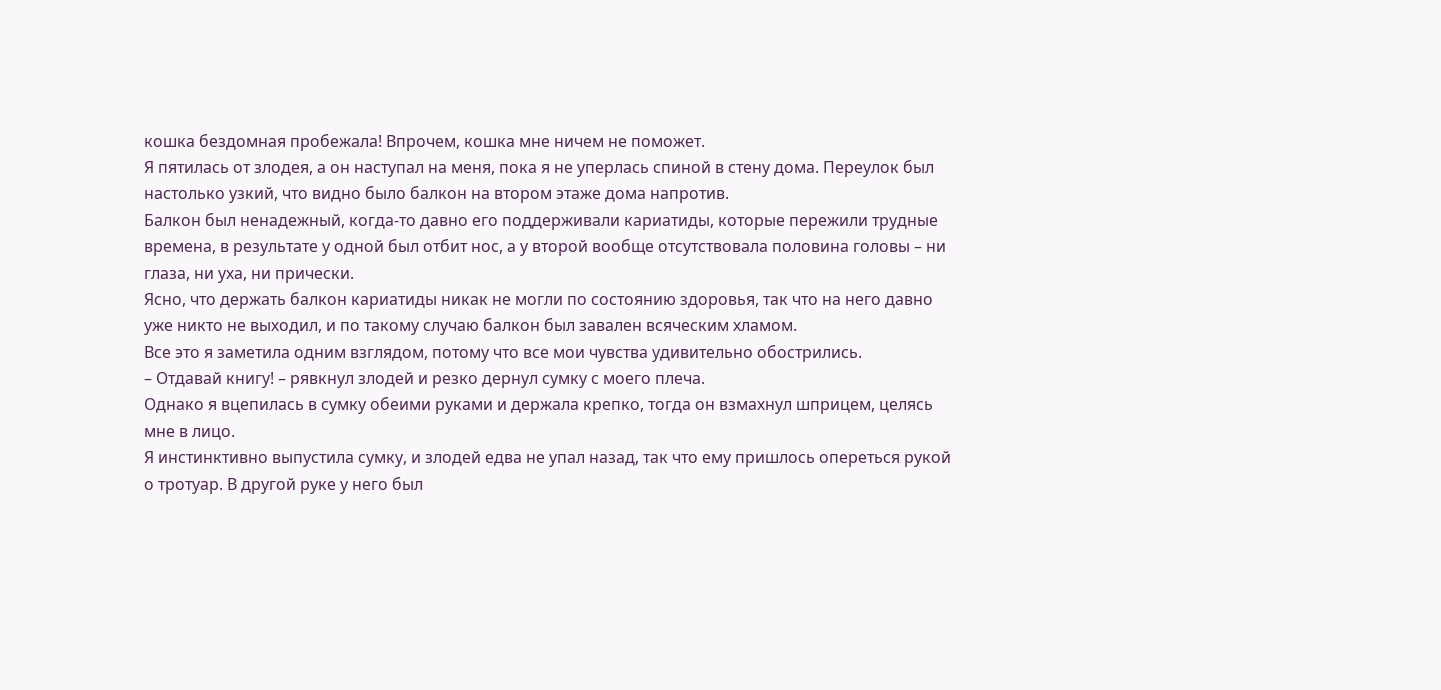кошка бездомная пробежала! Впрочем, кошка мне ничем не поможет.
Я пятилась от злодея, а он наступал на меня, пока я не уперлась спиной в стену дома. Переулок был настолько узкий, что видно было балкон на втором этаже дома напротив.
Балкон был ненадежный, когда-то давно его поддерживали кариатиды, которые пережили трудные времена, в результате у одной был отбит нос, а у второй вообще отсутствовала половина головы – ни глаза, ни уха, ни прически.
Ясно, что держать балкон кариатиды никак не могли по состоянию здоровья, так что на него давно уже никто не выходил, и по такому случаю балкон был завален всяческим хламом.
Все это я заметила одним взглядом, потому что все мои чувства удивительно обострились.
– Отдавай книгу! – рявкнул злодей и резко дернул сумку с моего плеча.
Однако я вцепилась в сумку обеими руками и держала крепко, тогда он взмахнул шприцем, целясь мне в лицо.
Я инстинктивно выпустила сумку, и злодей едва не упал назад, так что ему пришлось опереться рукой о тротуар. В другой руке у него был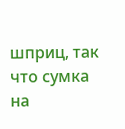шприц, так что сумка на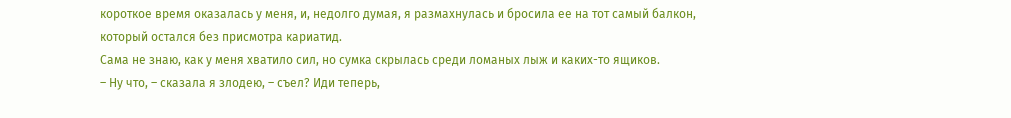короткое время оказалась у меня, и, недолго думая, я размахнулась и бросила ее на тот самый балкон, который остался без присмотра кариатид.
Сама не знаю, как у меня хватило сил, но сумка скрылась среди ломаных лыж и каких-то ящиков.
– Ну что, – сказала я злодею, – съел? Иди теперь,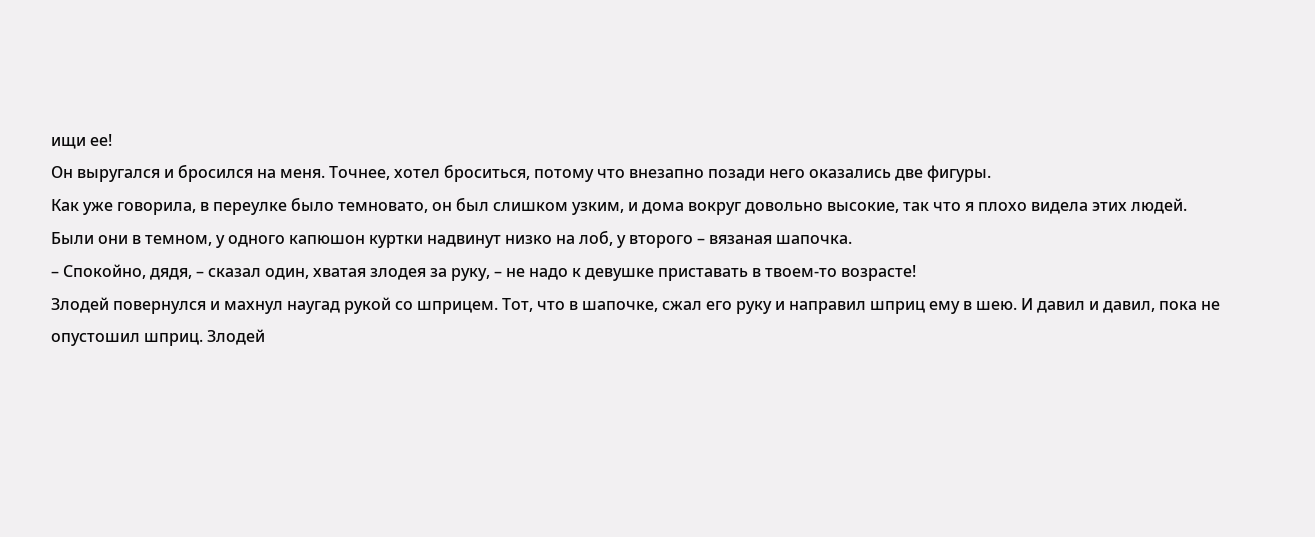ищи ее!
Он выругался и бросился на меня. Точнее, хотел броситься, потому что внезапно позади него оказались две фигуры.
Как уже говорила, в переулке было темновато, он был слишком узким, и дома вокруг довольно высокие, так что я плохо видела этих людей. Были они в темном, у одного капюшон куртки надвинут низко на лоб, у второго – вязаная шапочка.
– Спокойно, дядя, – сказал один, хватая злодея за руку, – не надо к девушке приставать в твоем-то возрасте!
Злодей повернулся и махнул наугад рукой со шприцем. Тот, что в шапочке, сжал его руку и направил шприц ему в шею. И давил и давил, пока не опустошил шприц. Злодей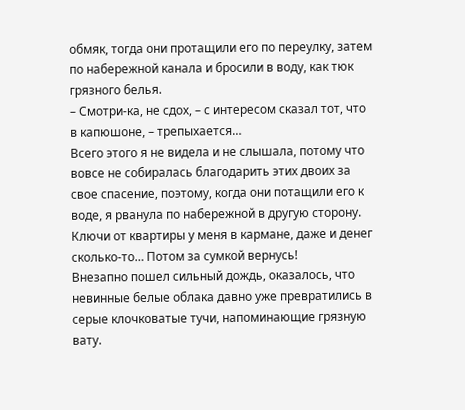обмяк, тогда они протащили его по переулку, затем по набережной канала и бросили в воду, как тюк грязного белья.
– Смотри-ка, не сдох, – с интересом сказал тот, что в капюшоне, – трепыхается…
Всего этого я не видела и не слышала, потому что вовсе не собиралась благодарить этих двоих за свое спасение, поэтому, когда они потащили его к воде, я рванула по набережной в другую сторону.
Ключи от квартиры у меня в кармане, даже и денег сколько-то… Потом за сумкой вернусь!
Внезапно пошел сильный дождь, оказалось, что невинные белые облака давно уже превратились в серые клочковатые тучи, напоминающие грязную вату.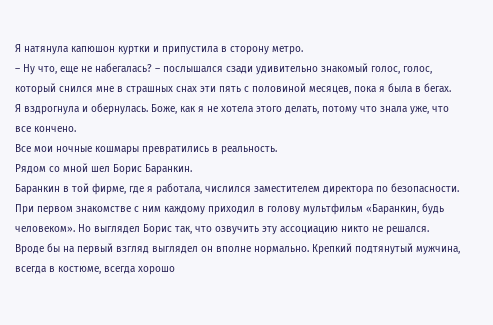Я натянула капюшон куртки и припустила в сторону метро.
– Ну что, еще не набегалась? – послышался сзади удивительно знакомый голос, голос, который снился мне в страшных снах эти пять с половиной месяцев, пока я была в бегах.
Я вздрогнула и обернулась. Боже, как я не хотела этого делать, потому что знала уже, что все кончено.
Все мои ночные кошмары превратились в реальность.
Рядом со мной шел Борис Баранкин.
Баранкин в той фирме, где я работала, числился заместителем директора по безопасности. При первом знакомстве с ним каждому приходил в голову мультфильм «Баранкин, будь человеком». Но выглядел Борис так, что озвучить эту ассоциацию никто не решался.
Вроде бы на первый взгляд выглядел он вполне нормально. Крепкий подтянутый мужчина, всегда в костюме, всегда хорошо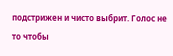подстрижен и чисто выбрит. Голос не то чтобы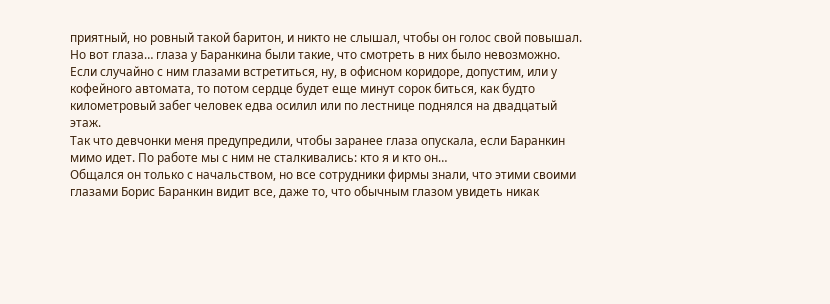приятный, но ровный такой баритон, и никто не слышал, чтобы он голос свой повышал.
Но вот глаза… глаза у Баранкина были такие, что смотреть в них было невозможно. Если случайно с ним глазами встретиться, ну, в офисном коридоре, допустим, или у кофейного автомата, то потом сердце будет еще минут сорок биться, как будто километровый забег человек едва осилил или по лестнице поднялся на двадцатый этаж.
Так что девчонки меня предупредили, чтобы заранее глаза опускала, если Баранкин мимо идет. По работе мы с ним не сталкивались: кто я и кто он…
Общался он только с начальством, но все сотрудники фирмы знали, что этими своими глазами Борис Баранкин видит все, даже то, что обычным глазом увидеть никак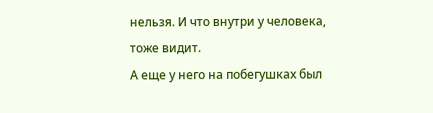нельзя. И что внутри у человека, тоже видит.
А еще у него на побегушках был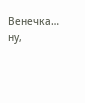Венечка… ну,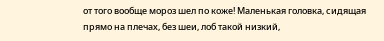от того вообще мороз шел по коже! Маленькая головка, сидящая прямо на плечах, без шеи, лоб такой низкий,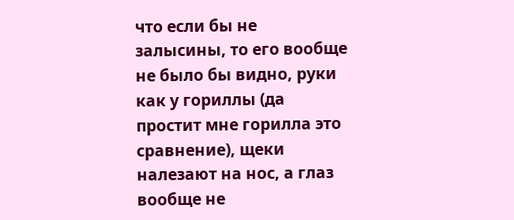что если бы не залысины, то его вообще не было бы видно, руки как у гориллы (да простит мне горилла это сравнение), щеки налезают на нос, а глаз вообще не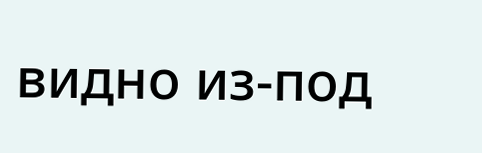видно из-под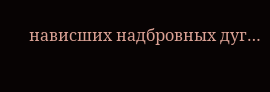нависших надбровных дуг…